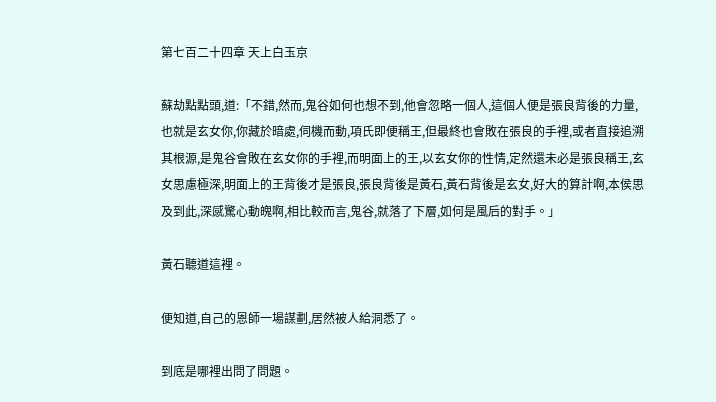第七百二十四章 天上白玉京

蘇劫點點頭,道:「不錯,然而,鬼谷如何也想不到,他會忽略一個人,這個人便是張良背後的力量,也就是玄女你,你藏於暗處,伺機而動,項氏即便稱王,但最終也會敗在張良的手裡,或者直接追溯其根源,是鬼谷會敗在玄女你的手裡,而明面上的王,以玄女你的性情,定然還未必是張良稱王,玄女思慮極深,明面上的王背後才是張良,張良背後是黃石,黃石背後是玄女,好大的算計啊,本侯思及到此,深感驚心動魄啊,相比較而言,鬼谷,就落了下層,如何是風后的對手。」

黃石聽道這裡。

便知道,自己的恩師一場謀劃,居然被人給洞悉了。

到底是哪裡出問了問題。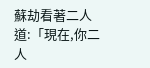蘇劫看著二人道:「現在,你二人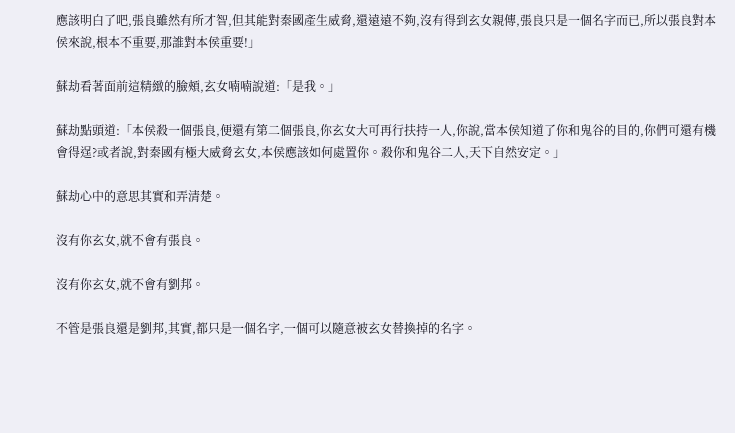應該明白了吧,張良雖然有所才智,但其能對秦國產生威脅,還遠遠不夠,沒有得到玄女親傳,張良只是一個名字而已,所以張良對本侯來說,根本不重要,那誰對本侯重要!」

蘇劫看著面前這精緻的臉頰,玄女喃喃說道:「是我。」

蘇劫點頭道:「本侯殺一個張良,便還有第二個張良,你玄女大可再行扶持一人,你說,當本侯知道了你和鬼谷的目的,你們可還有機會得逞?或者說,對秦國有極大威脅玄女,本侯應該如何處置你。殺你和鬼谷二人,天下自然安定。」

蘇劫心中的意思其實和弄清楚。

沒有你玄女,就不會有張良。

沒有你玄女,就不會有劉邦。

不管是張良還是劉邦,其實,都只是一個名字,一個可以隨意被玄女替換掉的名字。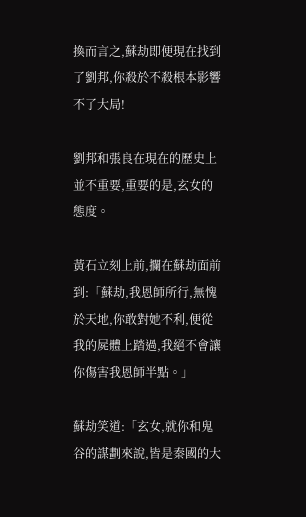換而言之,蘇劫即便現在找到了劉邦,你殺於不殺根本影響不了大局!

劉邦和張良在現在的歷史上並不重要,重要的是,玄女的態度。

黃石立刻上前,攔在蘇劫面前到:「蘇劫,我恩師所行,無愧於天地,你敢對她不利,便從我的屍體上踏過,我絕不會讓你傷害我恩師半點。」

蘇劫笑道:「玄女,就你和鬼谷的謀劃來說,皆是秦國的大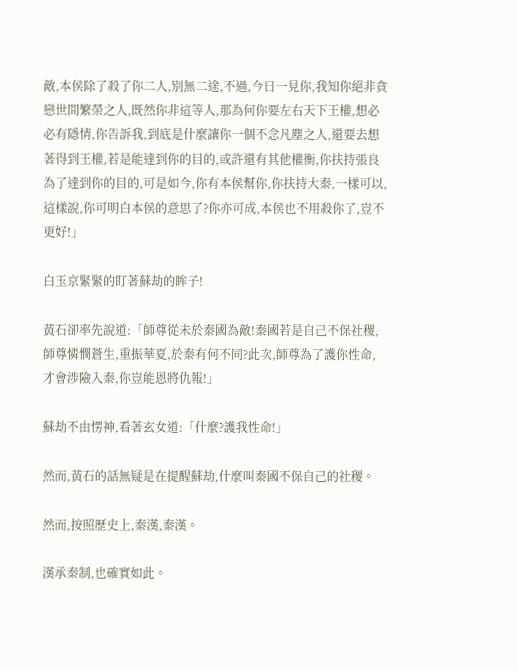敵,本侯除了殺了你二人,別無二途,不過,今日一見你,我知你絕非貪戀世間繁榮之人,既然你非這等人,那為何你要左右天下王權,想必必有隱情,你告訴我,到底是什麼讓你一個不念凡塵之人,還要去想著得到王權,若是能達到你的目的,或許還有其他權衡,你扶持張良為了達到你的目的,可是如今,你有本侯幫你,你扶持大秦,一樣可以,這樣說,你可明白本侯的意思了?你亦可成,本侯也不用殺你了,豈不更好!」

白玉京緊緊的盯著蘇劫的眸子!

黃石卻率先說道:「師尊從未於秦國為敵!秦國若是自己不保社稷,師尊憐憫蒼生,重振華夏,於秦有何不同?此次,師尊為了護你性命,才會涉險入秦,你豈能恩將仇報!」

蘇劫不由愣神,看著玄女道:「什麼?護我性命!」

然而,黃石的話無疑是在提醒蘇劫,什麼叫秦國不保自己的社稷。

然而,按照歷史上,秦漢,秦漢。

漢承秦制,也確實如此。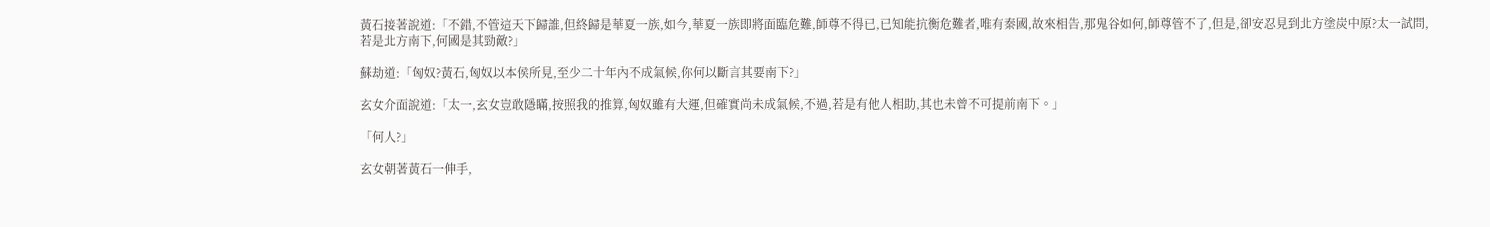黃石接著說道:「不錯,不管這天下歸誰,但終歸是華夏一族,如今,華夏一族即將面臨危難,師尊不得已,已知能抗衡危難者,唯有秦國,故來相告,那鬼谷如何,師尊管不了,但是,卻安忍見到北方塗炭中原?太一試問,若是北方南下,何國是其勁敵?」

蘇劫道:「匈奴?黃石,匈奴以本侯所見,至少二十年內不成氣候,你何以斷言其要南下?」

玄女介面說道:「太一,玄女豈敢隱瞞,按照我的推算,匈奴雖有大運,但確實尚未成氣候,不過,若是有他人相助,其也未曾不可提前南下。」

「何人?」

玄女朝著黃石一伸手,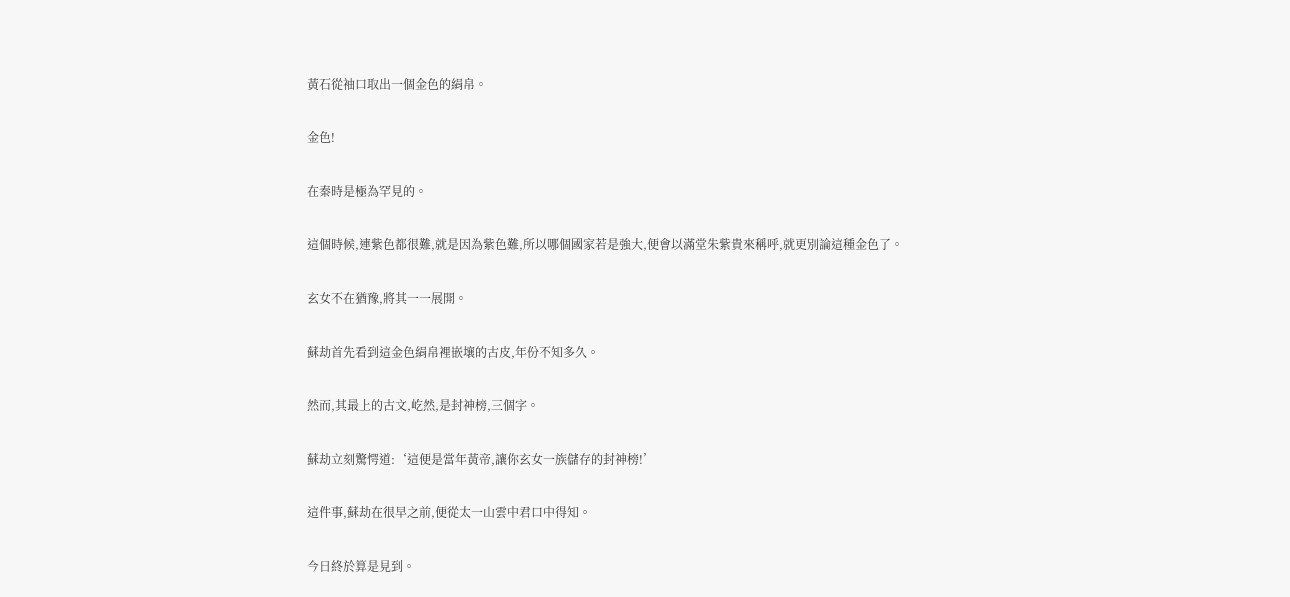黃石從袖口取出一個金色的絹帛。

金色!

在秦時是極為罕見的。

這個時候,連紫色都很難,就是因為紫色難,所以哪個國家若是強大,便會以滿堂朱紫貴來稱呼,就更別論這種金色了。

玄女不在猶豫,將其一一展開。

蘇劫首先看到這金色絹帛裡嵌壤的古皮,年份不知多久。

然而,其最上的古文,屹然,是封神榜,三個字。

蘇劫立刻驚愕道:‘這便是當年黃帝,讓你玄女一族儲存的封神榜!’

這件事,蘇劫在很早之前,便從太一山雲中君口中得知。

今日終於算是見到。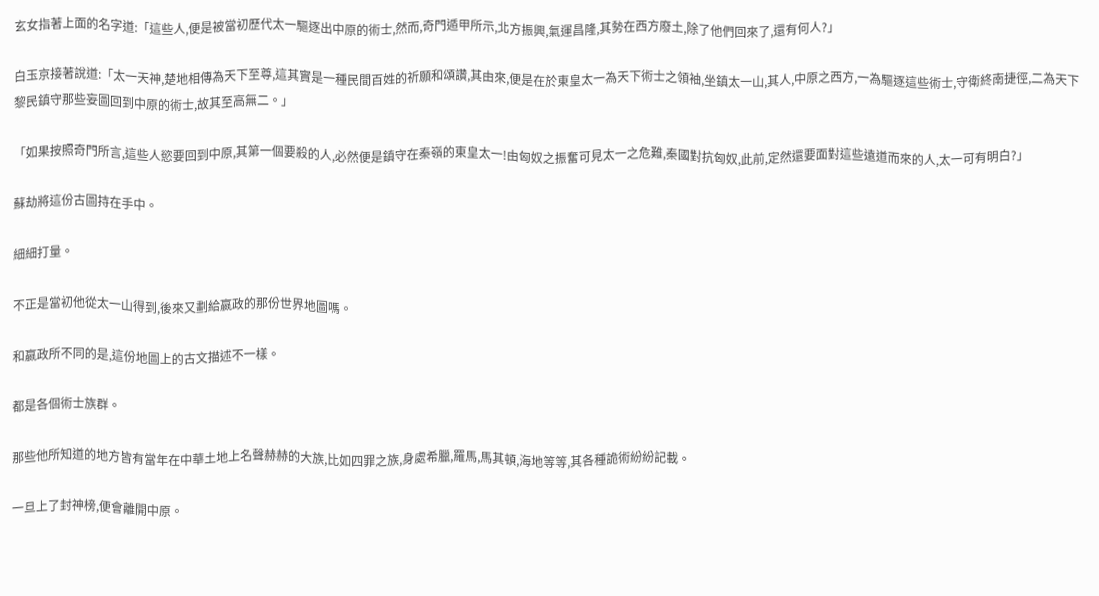玄女指著上面的名字道:「這些人,便是被當初歷代太一驅逐出中原的術士,然而,奇門遁甲所示,北方振興,氣運昌隆,其勢在西方廢土,除了他們回來了,還有何人?」

白玉京接著說道:「太一天神,楚地相傳為天下至尊,這其實是一種民間百姓的祈願和頌讚,其由來,便是在於東皇太一為天下術士之領袖,坐鎮太一山,其人,中原之西方,一為驅逐這些術士,守衛終南捷徑,二為天下黎民鎮守那些妄圖回到中原的術士,故其至高無二。」

「如果按照奇門所言,這些人慾要回到中原,其第一個要殺的人,必然便是鎮守在秦嶺的東皇太一!由匈奴之振奮可見太一之危難,秦國對抗匈奴,此前,定然還要面對這些遠道而來的人,太一可有明白?」

蘇劫將這份古圖持在手中。

細細打量。

不正是當初他從太一山得到,後來又劃給嬴政的那份世界地圖嗎。

和嬴政所不同的是,這份地圖上的古文描述不一樣。

都是各個術士族群。

那些他所知道的地方皆有當年在中華土地上名聲赫赫的大族,比如四罪之族,身處希臘,羅馬,馬其頓,海地等等,其各種詭術紛紛記載。

一旦上了封神榜,便會離開中原。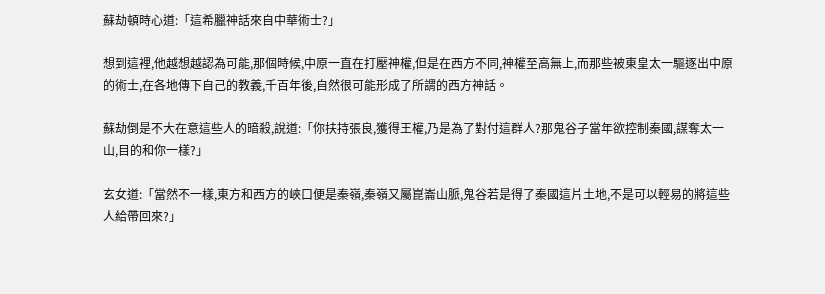蘇劫頓時心道:「這希臘神話來自中華術士?」

想到這裡,他越想越認為可能,那個時候,中原一直在打壓神權,但是在西方不同,神權至高無上,而那些被東皇太一驅逐出中原的術士,在各地傳下自己的教義,千百年後,自然很可能形成了所謂的西方神話。

蘇劫倒是不大在意這些人的暗殺,說道:「你扶持張良,獲得王權,乃是為了對付這群人?那鬼谷子當年欲控制秦國,謀奪太一山,目的和你一樣?」

玄女道:「當然不一樣,東方和西方的峽口便是秦嶺,秦嶺又屬崑崙山脈,鬼谷若是得了秦國這片土地,不是可以輕易的將這些人給帶回來?」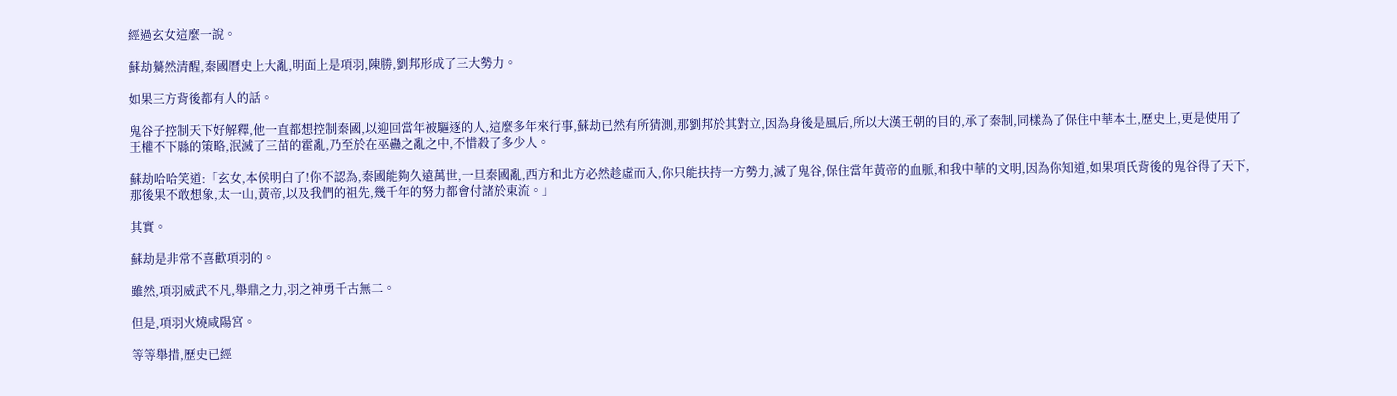經過玄女這麼一說。

蘇劫驀然清醒,秦國曆史上大亂,明面上是項羽,陳勝,劉邦形成了三大勢力。

如果三方背後都有人的話。

鬼谷子控制天下好解釋,他一直都想控制秦國,以迎回當年被驅逐的人,這麼多年來行事,蘇劫已然有所猜測,那劉邦於其對立,因為身後是風后,所以大漢王朝的目的,承了秦制,同樣為了保住中華本土,歷史上,更是使用了王權不下縣的策略,泯滅了三苗的霍亂,乃至於在巫蠱之亂之中,不惜殺了多少人。

蘇劫哈哈笑道:「玄女,本侯明白了!你不認為,秦國能夠久遠萬世,一旦秦國亂,西方和北方必然趁虛而入,你只能扶持一方勢力,滅了鬼谷,保住當年黃帝的血脈,和我中華的文明,因為你知道,如果項氏背後的鬼谷得了天下,那後果不敢想象,太一山,黃帝,以及我們的祖先,幾千年的努力都會付諸於東流。」

其實。

蘇劫是非常不喜歡項羽的。

雖然,項羽威武不凡,舉鼎之力,羽之神勇千古無二。

但是,項羽火燒咸陽宮。

等等舉措,歷史已經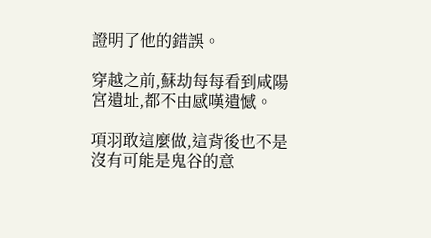證明了他的錯誤。

穿越之前,蘇劫每每看到咸陽宮遺址,都不由感嘆遺憾。

項羽敢這麼做,這背後也不是沒有可能是鬼谷的意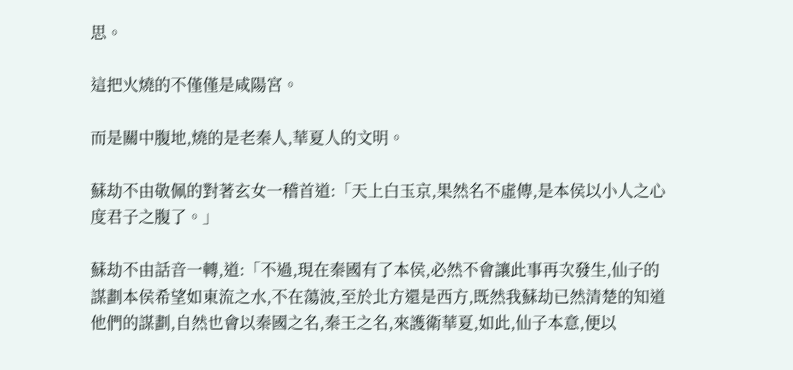思。

這把火燒的不僅僅是咸陽宮。

而是關中腹地,燒的是老秦人,華夏人的文明。

蘇劫不由敬佩的對著玄女一稽首道:「天上白玉京,果然名不虛傳,是本侯以小人之心度君子之腹了。」

蘇劫不由話音一轉,道:「不過,現在秦國有了本侯,必然不會讓此事再次發生,仙子的謀劃本侯希望如東流之水,不在蕩波,至於北方還是西方,既然我蘇劫已然清楚的知道他們的謀劃,自然也會以秦國之名,秦王之名,來護衛華夏,如此,仙子本意,便以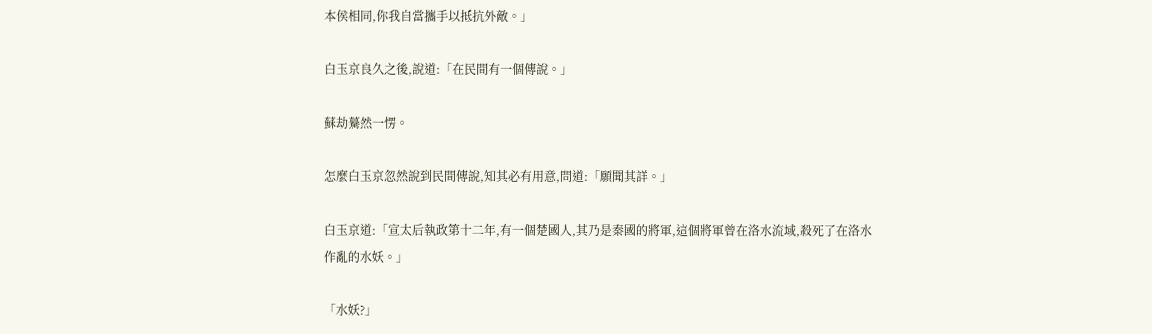本侯相同,你我自當攜手以抵抗外敵。」

白玉京良久之後,說道:「在民間有一個傳說。」

蘇劫驀然一愣。

怎麼白玉京忽然說到民間傳說,知其必有用意,問道:「願聞其詳。」

白玉京道:「宣太后執政第十二年,有一個楚國人,其乃是秦國的將軍,這個將軍曾在洛水流域,殺死了在洛水作亂的水妖。」

「水妖?」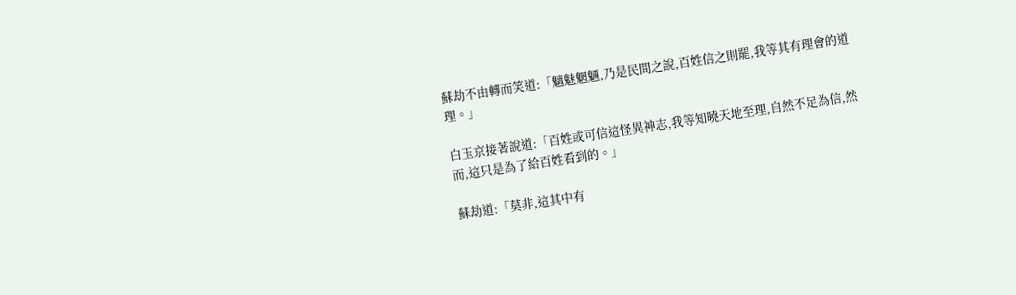蘇劫不由轉而笑道:「魑魅魍魎,乃是民間之說,百姓信之則罷,我等其有理會的道理。」

白玉京接著說道:「百姓或可信這怪異神志,我等知曉天地至理,自然不足為信,然而,這只是為了給百姓看到的。」

蘇劫道:「莫非,這其中有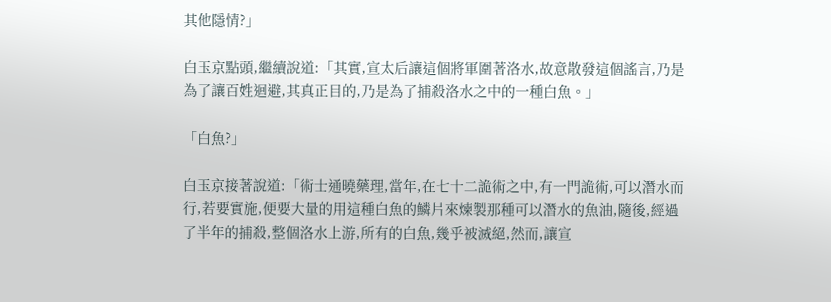其他隱情?」

白玉京點頭,繼續說道:「其實,宣太后讓這個將軍圍著洛水,故意散發這個謠言,乃是為了讓百姓迴避,其真正目的,乃是為了捕殺洛水之中的一種白魚。」

「白魚?」

白玉京接著說道:「術士通曉藥理,當年,在七十二詭術之中,有一門詭術,可以潛水而行,若要實施,便要大量的用這種白魚的鱗片來煉製那種可以潛水的魚油,隨後,經過了半年的捕殺,整個洛水上游,所有的白魚,幾乎被滅絕,然而,讓宣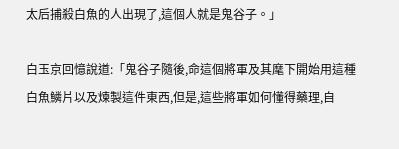太后捕殺白魚的人出現了,這個人就是鬼谷子。」

白玉京回憶說道:「鬼谷子隨後,命這個將軍及其麾下開始用這種白魚鱗片以及煉製這件東西,但是,這些將軍如何懂得藥理,自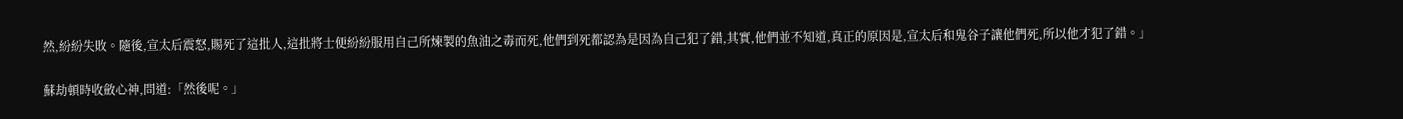然,紛紛失敗。隨後,宣太后震怒,賜死了這批人,這批將士便紛紛服用自己所煉製的魚油之毒而死,他們到死都認為是因為自己犯了錯,其實,他們並不知道,真正的原因是,宣太后和鬼谷子讓他們死,所以他才犯了錯。」

蘇劫頓時收斂心神,問道:「然後呢。」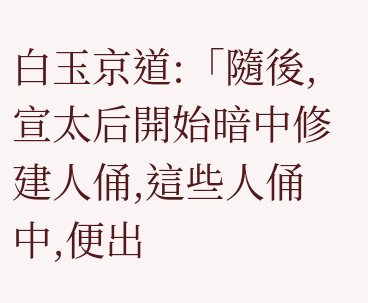白玉京道:「隨後,宣太后開始暗中修建人俑,這些人俑中,便出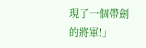現了一個帶劍的將軍!」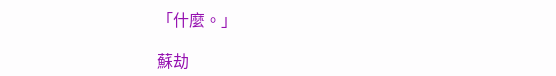「什麼。」

蘇劫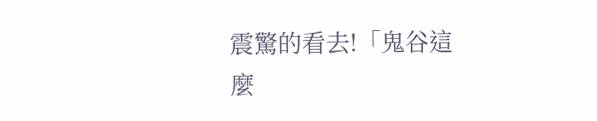震驚的看去!「鬼谷這麼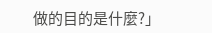做的目的是什麼?」